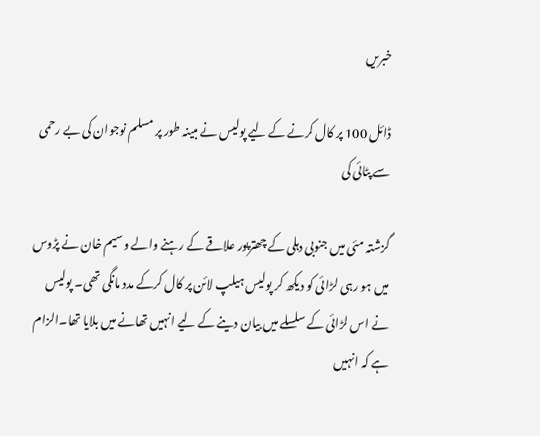خبریں

ڈائل 100 پر کال کرنے کے لیے پولیس نے مبینہ طور پر مسلم نوجوان کی بے رحمی سے پٹائی کی

گزشتہ مئی میں جنوبی دہلی کے چھترپور علاقے کے رہنے والے وسیم خان نے پڑوس میں ہو رہی لڑائی کو دیکھ کر پولیس ہیلپ لائن پر کال کرکے مدد مانگی تھی۔ پولیس نے اس لڑائی کے سلسلے میں بیان دینے کے لیے انہیں تھانے میں بلایا تھا۔الزام ہے کہ انہیں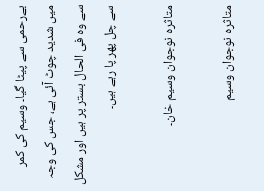بےرحمی سے پیٹا گیا۔ وسیم کی کمر میں شدید چوٹ آئی ہے، جس کی وجہ سے وہ فی الحال بستر پر ہیں اور مشکل سے چل پھر پا رہے ہیں۔

متاثرہ نوجوان وسیم خان۔

متاثرہ نوجوان وسیم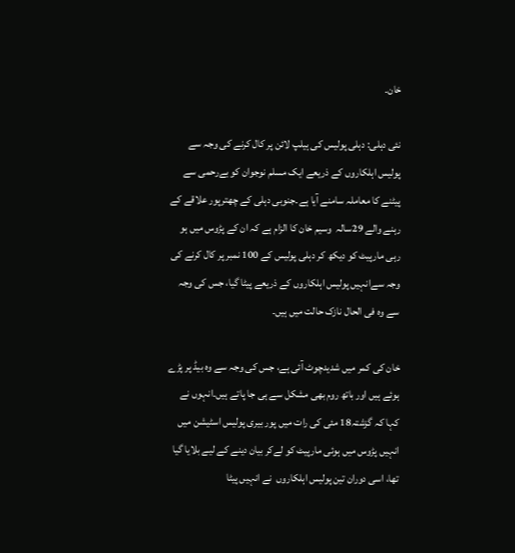خان۔

نئی دہلی: دہلی پولیس کی ہیلپ لائن پر کال کرنے کی وجہ سے پولیس اہلکاروں کے ذریعے ایک مسلم نوجوان کو بےرحمی سے پیٹنے کا معاملہ سامنے آیا ہے۔جنوبی دہلی کے چھترپور علاقے کے رہنے والے 29سالہ  وسیم خان کا الزام ہے کہ ان کے پڑوس میں ہو رہی مارپیٹ کو دیکھ کر دہلی پولیس کے 100 نمبر پر کال کرنے کی وجہ سےانہیں پولیس اہلکاروں کے ذریعے پیٹا گیا، جس کی وجہ سے وہ فی الحال نازک حالت میں ہیں۔

خان کی کمر میں شدیدچوٹ آئی ہے، جس کی وجہ سے وہ بیڈ پر پڑے ہوئے ہیں اور باتھ روم بھی مشکل سے ہی جا پاتے ہیں۔انہوں نے کہا کہ گزشتہ18 مئی کی رات میں پور بیری پولیس اسٹیشن میں انہیں پڑوس میں ہوئی مارپیٹ کو لےکر بیان دینے کے لیے بلایا گیا تھا، اسی دوران تین پولیس اہلکاروں  نے انہیں پیٹا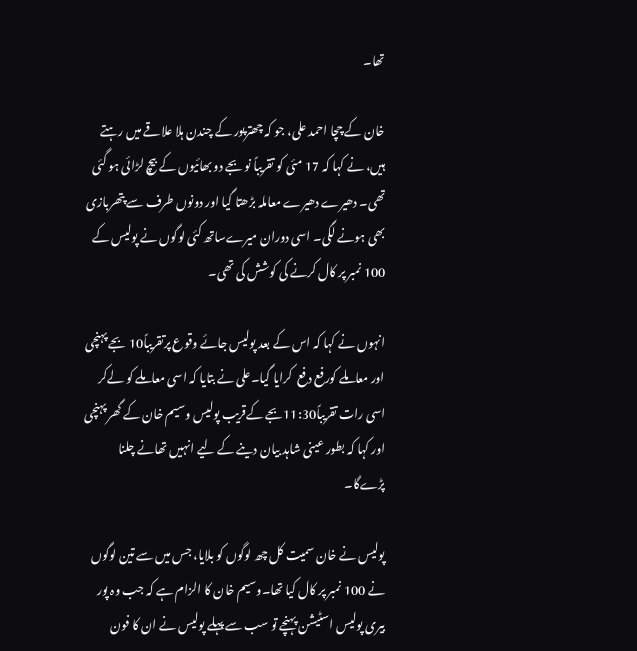تھا۔

خان کے چچا احمد علی، جو کہ چھترپور کے چندن ہلا علاقے میں رہتے ہیں، نے کہا کہ 17 مئی کو تقریباً نو بجے دو بھائیوں کے بیچ لڑائی ہو گئی تھی۔ دھیرے دھیرے معاملہ بڑھتا گیا اور دونوں طرف سے پتھربازی بھی ہونے لگی۔ اسی دوران میرےساتھ کئی لوگوں نے پولیس کے 100 نمبر پر کال کرنے کی کوشش کی تھی۔

انہوں نے کہا کہ اس کے بعد پولیس جائے وقوع پرتقریباً10 بجے پہنچی اور معاملے کورفع دفع  کرایا گیا۔علی نے بتایا کہ اسی معاملے کو لےکر اسی رات تقریباً11:30بجے کےقریب پولیس وسیم خان کے گھر پہنچی اور کہا کہ بطور عینی شاہد بیان دینے کے لیے انہیں تھانے چلنا پڑےگا۔

پولیس نے خان سمیت کل چھ لوگوں کو بلایا، جس میں سے تین لوگوں نے 100 نمبر پر کال کیا تھا۔وسیم خان کا الزام ہے کہ جب وہ پور بیری پولیس اسٹیشن پہنچے تو سب سے پہلے پولیس نے ان کا فون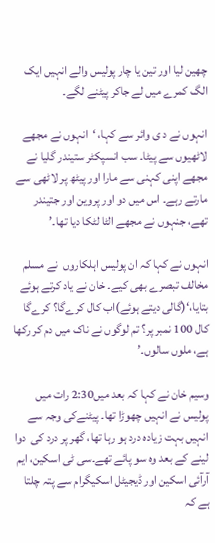چھین لیا اور تین یا چار پولیس والے انہیں ایک الگ کمرے میں لے جاکر پیٹنے لگے۔

انہوں نے د ی وائر سے کہا، ‘انہوں نے مجھے لاٹھیوں سے پیٹا۔ سب انسپکٹر ستیندر گلیا نے مجھے اپنی کہنی سے مارا اور پیٹھ پر لاٹھی سے مارتے رہے۔ اس میں دو اور پروین اور جتیندر تھے، جنہوں نے مجھے الٹا لٹکا دیا تھا۔’

انہوں نے کہا کہ ان پولیس اہلکاروں  نے مسلم مخالف تبصرے بھی کیے۔ خان نے یاد کرتے ہوئے بتایا،‘(گالی دیتے ہوئے)اب کال کرےگا؟ کرےگا کال 100 نمبر پر؟ تم لوگوں نے ناک میں دم کر رکھا ہے، ملوں سالوں۔’

وسیم خان نے کہا کہ بعد میں2:30 رات میں پولیس نے انہیں چھوڑا تھا۔ پیٹنےکی وجہ سے انہیں بہت زیادہ درد ہو رہا تھا، گھر پر درد کی  دوا لینے کے بعد وہ سو پائے تھے۔سی ٹی اسکین، ایم آرآئی اسکین اور ڈیجیٹل اسکیگرام سے پتہ چلتا ہے کہ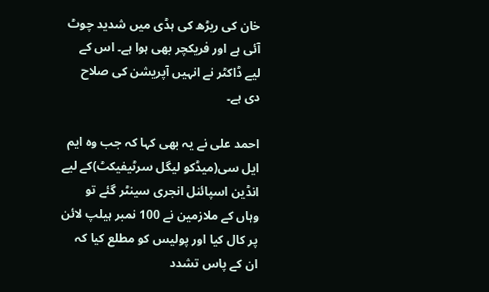خان کی ریڑھ کی ہڈی میں شدید چوٹ آئی ہے اور فریکچر بھی ہوا ہے۔ اس کے لیے ڈاکٹر نے انہیں آپریشن کی صلاح دی ہے۔

احمد علی نے یہ بھی کہا کہ جب وہ ایم ایل سی(میڈکو لیگل سرٹیفیکٹ)کے لیے انڈین اسپائنل انجری سینٹر گئے تو وہاں کے ملازمین نے 100 نمبر ہیلپ لائن پر کال کیا اور پولیس کو مطلع کیا کہ ان کے پاس تشدد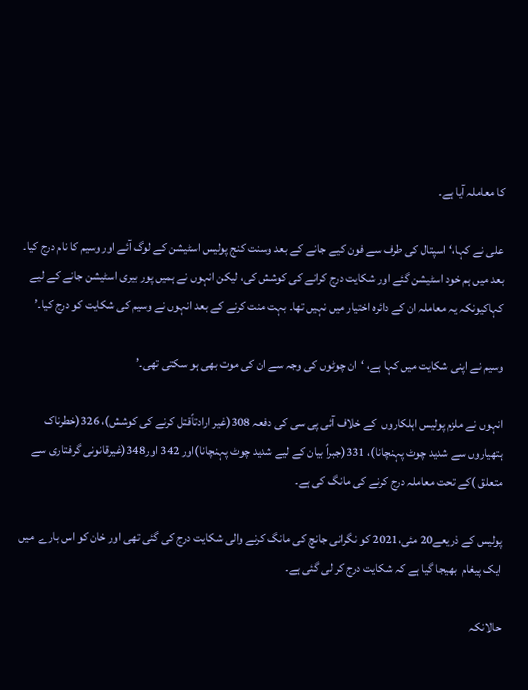کا معاملہ آیا ہے۔

علی نے کہا،‘اسپتال کی طرف سے فون کیے جانے کے بعد وسنت کنج پولیس اسٹیشن کے لوگ آئے اور وسیم کا نام درج کیا۔ بعد میں ہم خود اسٹیشن گئے اور شکایت درج کرانے کی کوشش کی، لیکن انہوں نے ہمیں پور بیری اسٹیشن جانے کے لیے کہاکیونکہ یہ معاملہ ان کے دائرہ اختیار میں نہیں تھا۔ بہت منت کرنے کے بعد انہوں نے وسیم کی شکایت کو درج کیا۔’

وسیم نے اپنی شکایت میں کہا ہے، ‘ان چوٹوں کی وجہ سے ان کی موت بھی ہو سکتی تھی۔’

انہوں نے ملزم پولیس اہلکاروں  کے خلاف آئی پی سی کی دفعہ 308(غیر ارادتاًقتل کرنے کی کوشش)، 326(خطرناک ہتھیاروں سے شدید چوٹ پہنچانا)، 331(جبراً بیان کے لیے شدید چوٹ پہنچانا)اور 342 اور348(غیرقانونی گرفتاری سے متعلق )کے تحت معاملہ درج کرنے کی مانگ کی ہے۔

پولیس کے ذریعے20 مئی،2021 کو نگرانی جانچ کی مانگ کرنے والی شکایت درج کی گئی تھی اور خان کو اس بارے  میں ایک پیغام  بھیجا گیا ہے کہ شکایت درج کر لی گئی ہے۔

حالانکہ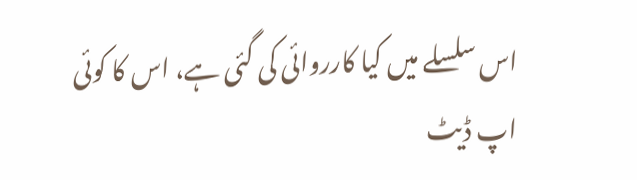اس سلسلے میں کیا کارروائی کی گئی ہے، اس کا کوئی اپ ڈیٹ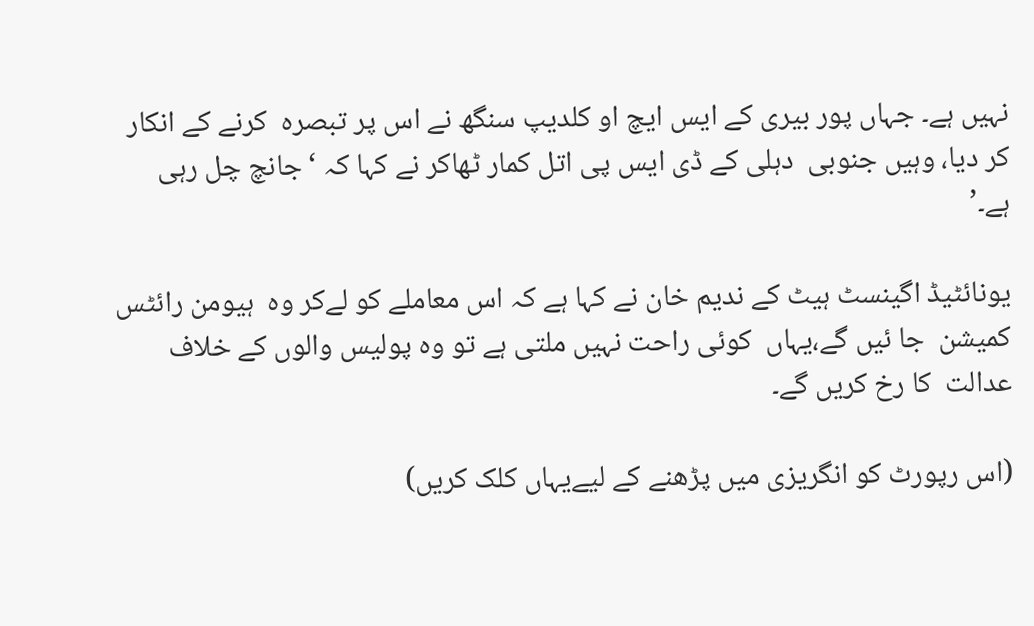نہیں ہے۔ جہاں پور بیری کے ایس ایچ او کلدیپ سنگھ نے اس پر تبصرہ  کرنے کے انکار کر دیا، وہیں جنوبی  دہلی کے ڈی ایس پی اتل کمار ٹھاکر نے کہا کہ ‘جانچ چل رہی ہے۔’

یونائٹیڈ اگینسٹ ہیٹ کے ندیم خان نے کہا ہے کہ اس معاملے کو لےکر وہ  ہیومن رائٹس کمیشن  جا ئیں گے،یہاں  کوئی راحت نہیں ملتی ہے تو وہ پولیس والوں کے خلاف عدالت  کا رخ کریں گے۔

(اس رپورٹ کو انگریزی میں پڑھنے کے لیےیہاں کلک کریں)